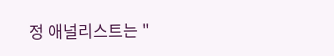정 애널리스트는 "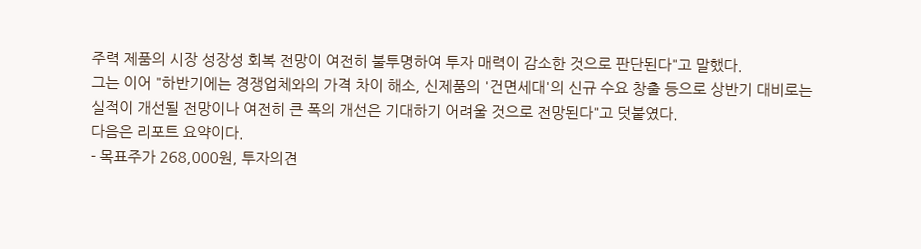주력 제품의 시장 성장성 회복 전망이 여전히 불투명하여 투자 매력이 감소한 것으로 판단된다"고 말했다.
그는 이어 "하반기에는 경쟁업체와의 가격 차이 해소, 신제품의 '건면세대'의 신규 수요 창출 등으로 상반기 대비로는 실적이 개선될 전망이나 여전히 큰 폭의 개선은 기대하기 어려울 것으로 전망된다"고 덧붙였다.
다음은 리포트 요약이다.
- 목표주가 268,000원, 투자의견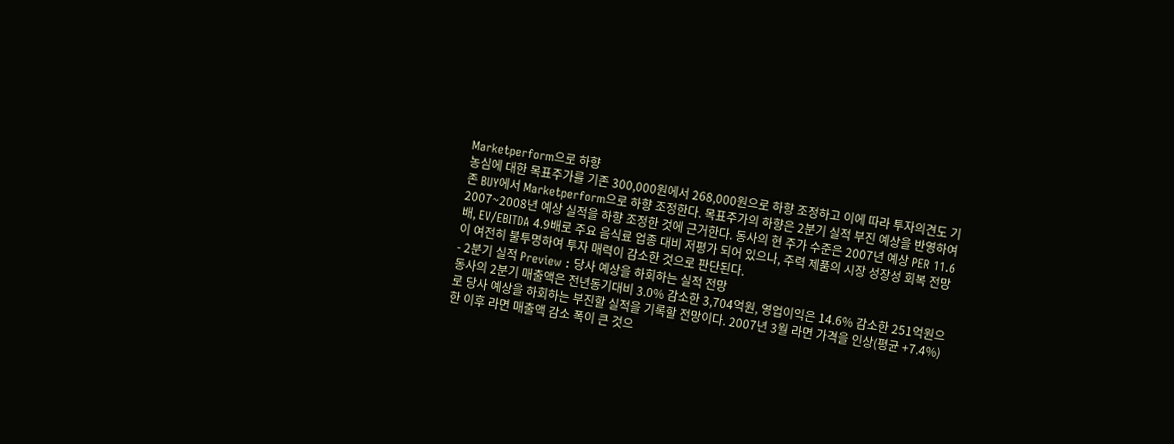Marketperform으로 하향
농심에 대한 목표주가를 기존 300,000원에서 268,000원으로 하향 조정하고 이에 따라 투자의견도 기존 BUY에서 Marketperform으로 하향 조정한다. 목표주가의 하향은 2분기 실적 부진 예상을 반영하여 2007~2008년 예상 실적을 하향 조정한 것에 근거한다. 동사의 현 주가 수준은 2007년 예상 PER 11.6배, EV/EBITDA 4.9배로 주요 음식료 업종 대비 저평가 되어 있으나, 주력 제품의 시장 성장성 회복 전망이 여전히 불투명하여 투자 매력이 감소한 것으로 판단된다.
- 2분기 실적 Preview : 당사 예상을 하회하는 실적 전망
동사의 2분기 매출액은 전년동기대비 3.0% 감소한 3,704억원, 영업이익은 14.6% 감소한 251억원으로 당사 예상을 하회하는 부진할 실적을 기록할 전망이다. 2007년 3월 라면 가격을 인상(평균 +7.4%)한 이후 라면 매출액 감소 폭이 큰 것으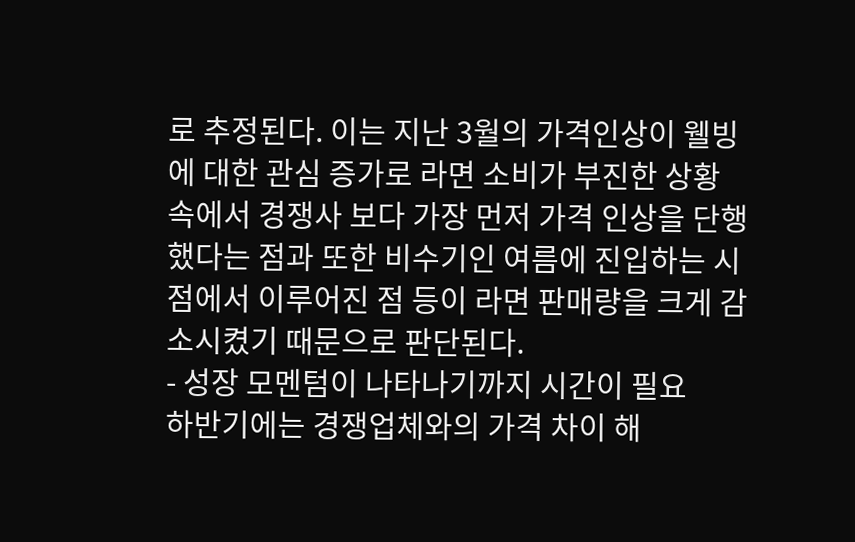로 추정된다. 이는 지난 3월의 가격인상이 웰빙에 대한 관심 증가로 라면 소비가 부진한 상황 속에서 경쟁사 보다 가장 먼저 가격 인상을 단행했다는 점과 또한 비수기인 여름에 진입하는 시점에서 이루어진 점 등이 라면 판매량을 크게 감소시켰기 때문으로 판단된다.
- 성장 모멘텀이 나타나기까지 시간이 필요
하반기에는 경쟁업체와의 가격 차이 해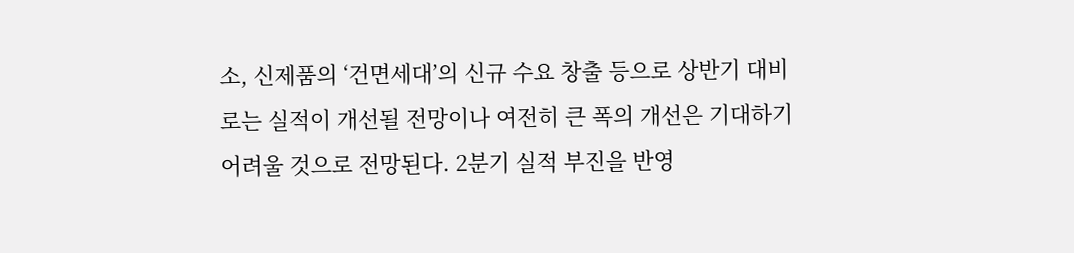소, 신제품의 ‘건면세대’의 신규 수요 창출 등으로 상반기 대비로는 실적이 개선될 전망이나 여전히 큰 폭의 개선은 기대하기 어려울 것으로 전망된다. 2분기 실적 부진을 반영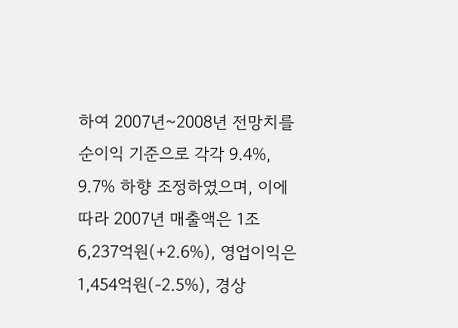하여 2007년~2008년 전망치를 순이익 기준으로 각각 9.4%, 9.7% 하향 조정하였으며, 이에 따라 2007년 매출액은 1조 6,237억원(+2.6%), 영업이익은 1,454억원(-2.5%), 경상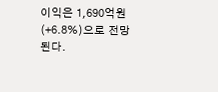이익은 1,690억원(+6.8%)으로 전망된다.